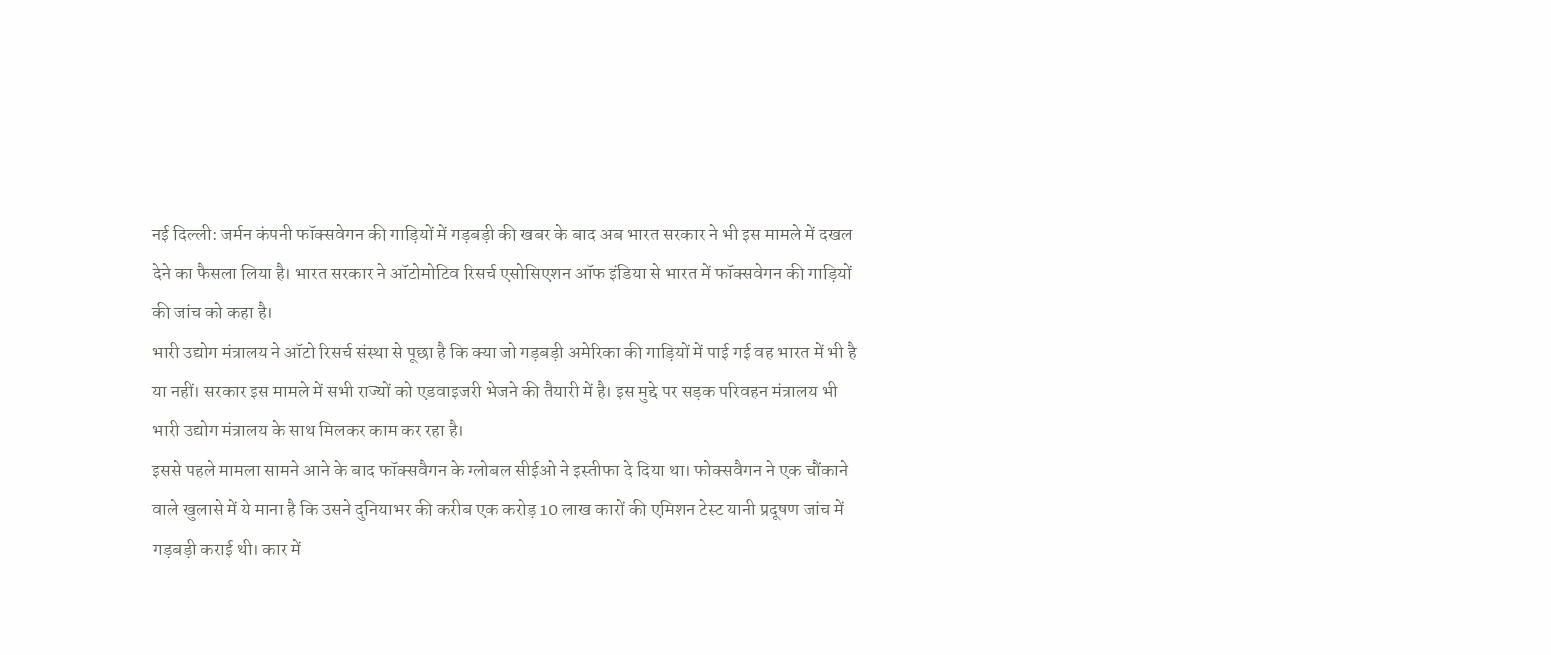नई दिल्ली: जर्मन कंपनी फॉक्सवेगन की गाड़ियों में गड़बड़ी की खबर के बाद अब भारत सरकार ने भी इस मामले में दखल देने का फैसला लिया है। भारत सरकार ने ऑटोमोटिव रिसर्च एसोसिएशन ऑफ इंडिया से भारत में फॉक्सवेगन की गाड़ियों की जांच को कहा है।
भारी उद्योग मंत्रालय ने ऑटो रिसर्च संस्था से पूछा है कि क्या जो गड़बड़ी अमेरिका की गाड़ियों में पाई गई वह भारत में भी है या नहीं। सरकार इस मामले में सभी राज्यों को एडवाइजरी भेजने की तैयारी में है। इस मुद्दे पर सड़क परिवहन मंत्रालय भी भारी उद्योग मंत्रालय के साथ मिलकर काम कर रहा है।
इससे पहले मामला सामने आने के बाद फॉक्सवैगन के ग्लोबल सीईओ ने इस्तीफा दे दिया था। फोक्सवैगन ने एक चौंकाने वाले खुलासे में ये माना है कि उसने दुनियाभर की करीब एक करोड़ 10 लाख कारों की एमिशन टेस्ट यानी प्रदूषण जांच में गड़बड़ी कराई थी। कार में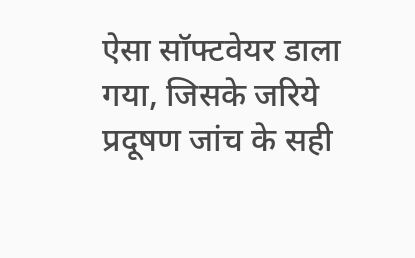ऐसा सॉफ्टवेयर डाला गया, जिसके जरिये प्रदूषण जांच के सही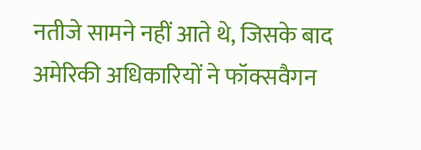नतीजे सामने नहीं आते थे, जिसके बाद अमेरिकी अधिकारियों ने फॉक्सवैगन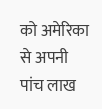को अमेरिका से अपनी पांच लाख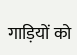गाड़ियों को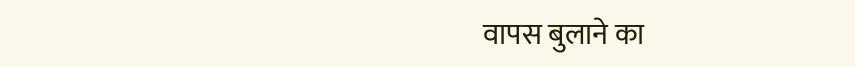वापस बुलाने का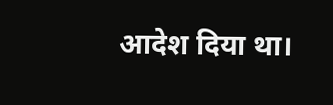आदेश दिया था।